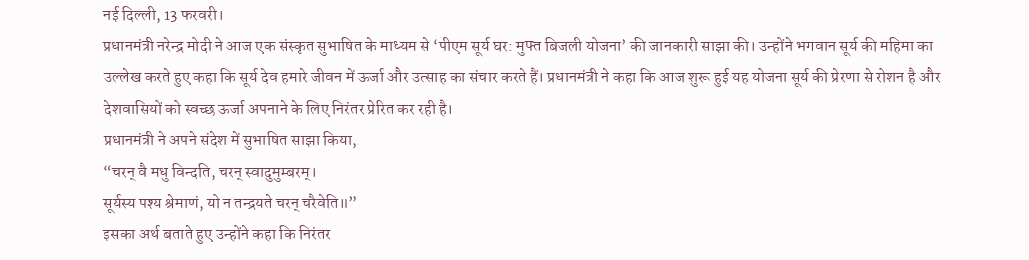नई दिल्ली, 13 फरवरी।
प्रधानमंत्री नरेन्द्र मोदी ने आज एक संस्कृत सुभाषित के माध्यम से ‘पीएम सूर्य घर: मुफ्त बिजली योजना’ की जानकारी साझा की। उन्होंने भगवान सूर्य की महिमा का उल्लेख करते हुए कहा कि सूर्य देव हमारे जीवन में ऊर्जा और उत्साह का संचार करते हैं। प्रधानमंत्री ने कहा कि आज शुरू हुई यह योजना सूर्य की प्रेरणा से रोशन है और देशवासियों को स्वच्छ ऊर्जा अपनाने के लिए निरंतर प्रेरित कर रही है।
प्रधानमंत्री ने अपने संदेश में सुभाषित साझा किया,
“चरन् वै मधु विन्दति, चरन् स्वादुमुम्बरम्।
सूर्यस्य पश्य श्रेमाणं, यो न तन्द्रयते चरन् चरैवेति॥”
इसका अर्थ बताते हुए उन्होंने कहा कि निरंतर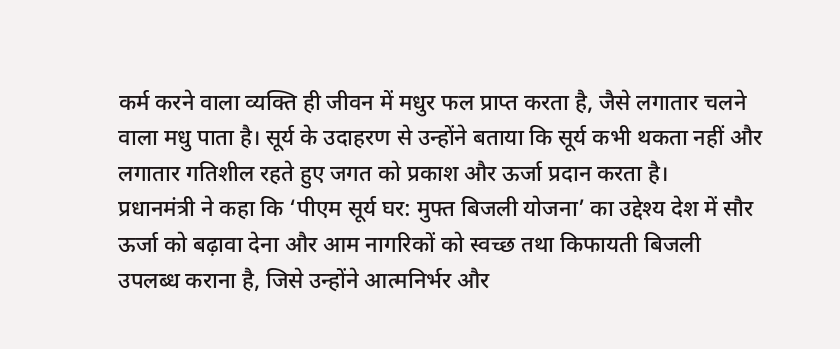कर्म करने वाला व्यक्ति ही जीवन में मधुर फल प्राप्त करता है, जैसे लगातार चलने वाला मधु पाता है। सूर्य के उदाहरण से उन्होंने बताया कि सूर्य कभी थकता नहीं और लगातार गतिशील रहते हुए जगत को प्रकाश और ऊर्जा प्रदान करता है।
प्रधानमंत्री ने कहा कि ‘पीएम सूर्य घर: मुफ्त बिजली योजना’ का उद्देश्य देश में सौर ऊर्जा को बढ़ावा देना और आम नागरिकों को स्वच्छ तथा किफायती बिजली उपलब्ध कराना है, जिसे उन्होंने आत्मनिर्भर और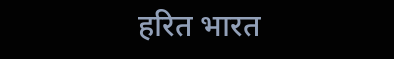हरित भारत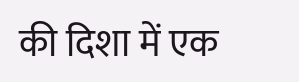की दिशा में एक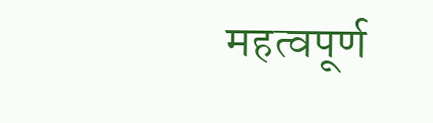महत्वपूर्ण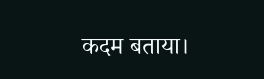कदम बताया।